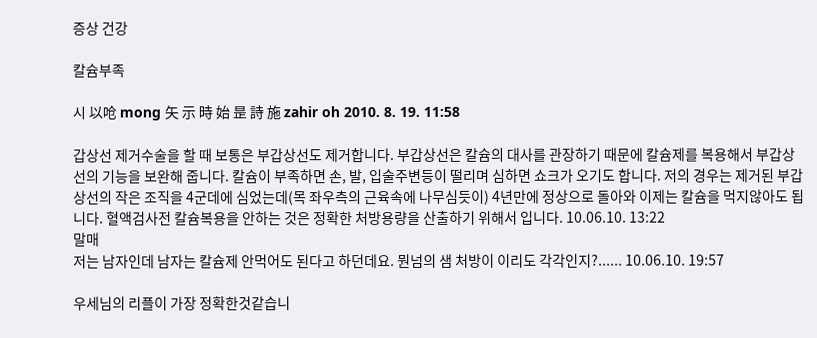증상 건강

칼슘부족

시 以呛 mong 矢 示 時 始 昰 詩 施 zahir oh 2010. 8. 19. 11:58

갑상선 제거수술을 할 때 보통은 부갑상선도 제거합니다. 부갑상선은 칼슘의 대사를 관장하기 때문에 칼슘제를 복용해서 부갑상선의 기능을 보완해 줍니다. 칼슘이 부족하면 손, 발, 입술주변등이 떨리며 심하면 쇼크가 오기도 합니다. 저의 경우는 제거된 부갑상선의 작은 조직을 4군데에 심었는데(목 좌우측의 근육속에 나무심듯이) 4년만에 정상으로 돌아와 이제는 칼슘을 먹지않아도 됩니다. 혈액검사전 칼슘복용을 안하는 것은 정확한 처방용량을 산출하기 위해서 입니다. 10.06.10. 13:22
말매
저는 남자인데 남자는 칼슘제 안먹어도 된다고 하던데요. 뭔넘의 샘 처방이 이리도 각각인지?...... 10.06.10. 19:57

우세님의 리플이 가장 정확한것같습니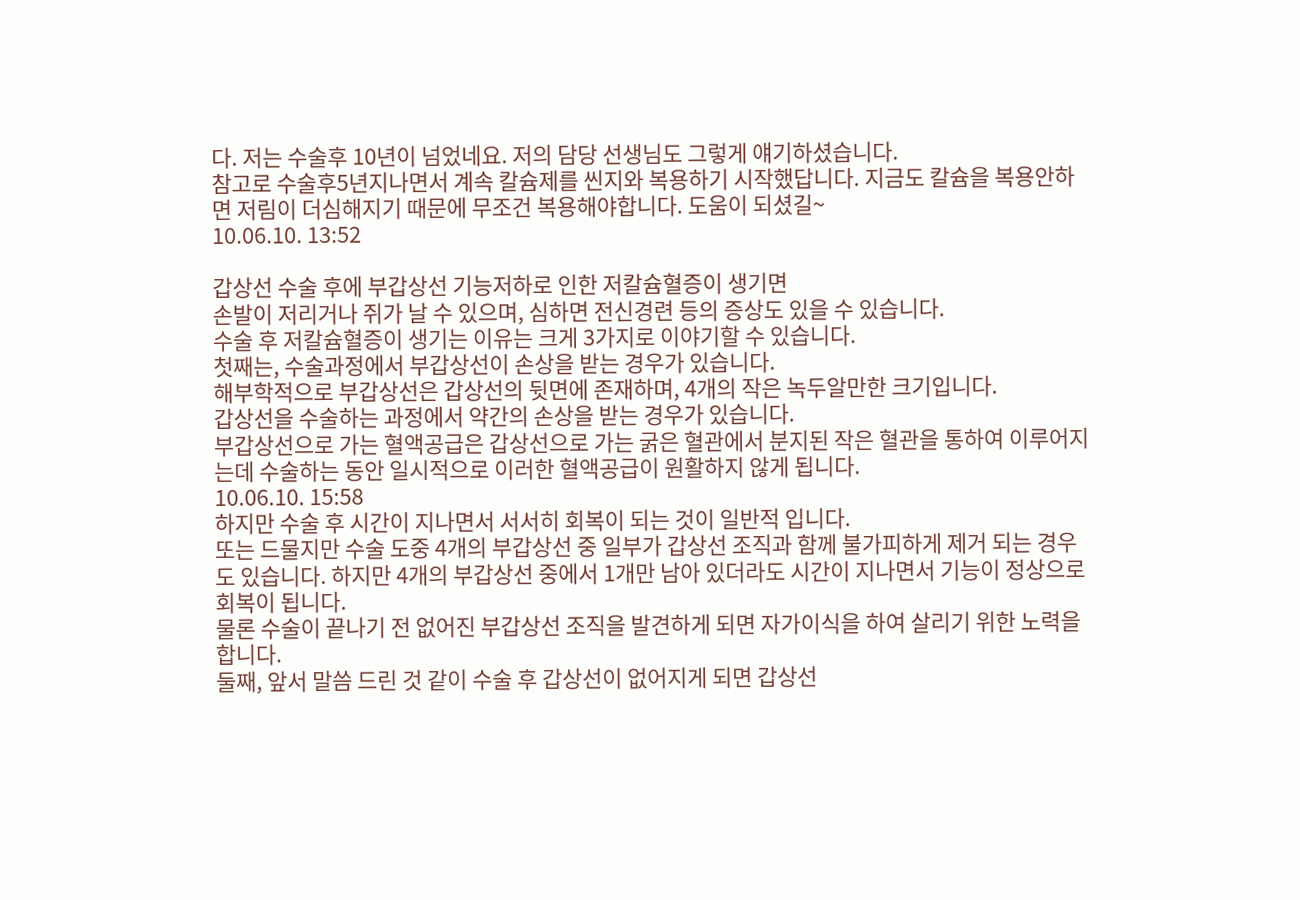다. 저는 수술후 10년이 넘었네요. 저의 담당 선생님도 그렇게 얘기하셨습니다.
참고로 수술후5년지나면서 계속 칼슘제를 씬지와 복용하기 시작했답니다. 지금도 칼슘을 복용안하면 저림이 더심해지기 때문에 무조건 복용해야합니다. 도움이 되셨길~
10.06.10. 13:52

갑상선 수술 후에 부갑상선 기능저하로 인한 저칼슘혈증이 생기면
손발이 저리거나 쥐가 날 수 있으며, 심하면 전신경련 등의 증상도 있을 수 있습니다.
수술 후 저칼슘혈증이 생기는 이유는 크게 3가지로 이야기할 수 있습니다.
첫째는, 수술과정에서 부갑상선이 손상을 받는 경우가 있습니다.
해부학적으로 부갑상선은 갑상선의 뒷면에 존재하며, 4개의 작은 녹두알만한 크기입니다.
갑상선을 수술하는 과정에서 약간의 손상을 받는 경우가 있습니다.
부갑상선으로 가는 혈액공급은 갑상선으로 가는 굵은 혈관에서 분지된 작은 혈관을 통하여 이루어지는데 수술하는 동안 일시적으로 이러한 혈액공급이 원활하지 않게 됩니다.
10.06.10. 15:58
하지만 수술 후 시간이 지나면서 서서히 회복이 되는 것이 일반적 입니다.
또는 드물지만 수술 도중 4개의 부갑상선 중 일부가 갑상선 조직과 함께 불가피하게 제거 되는 경우도 있습니다. 하지만 4개의 부갑상선 중에서 1개만 남아 있더라도 시간이 지나면서 기능이 정상으로 회복이 됩니다.
물론 수술이 끝나기 전 없어진 부갑상선 조직을 발견하게 되면 자가이식을 하여 살리기 위한 노력을 합니다.
둘째, 앞서 말씀 드린 것 같이 수술 후 갑상선이 없어지게 되면 갑상선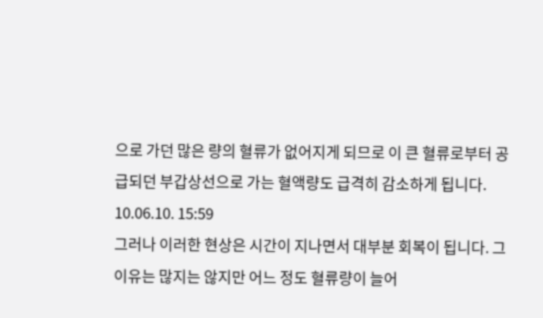으로 가던 많은 량의 혈류가 없어지게 되므로 이 큰 혈류로부터 공급되던 부갑상선으로 가는 혈액량도 급격히 감소하게 됩니다.
10.06.10. 15:59
그러나 이러한 현상은 시간이 지나면서 대부분 회복이 됩니다. 그 이유는 많지는 않지만 어느 정도 혈류량이 늘어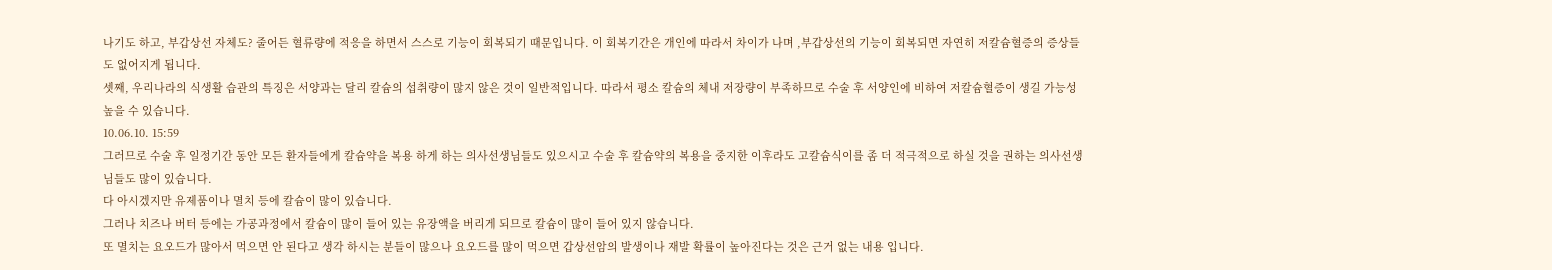나기도 하고, 부갑상선 자체도? 줄어든 혈류량에 적응을 하면서 스스로 기능이 회복되기 때문입니다. 이 회복기간은 개인에 따라서 차이가 나며 ,부갑상선의 기능이 회복되면 자연히 저칼슘혈증의 증상들도 없어지게 됩니다.
셋째, 우리나라의 식생활 습관의 특징은 서양과는 달리 칼슘의 섭취량이 많지 않은 것이 일반적입니다. 따라서 평소 칼슘의 체내 저장량이 부족하므로 수술 후 서양인에 비하여 저칼슘혈증이 생길 가능성 높을 수 있습니다.
10.06.10. 15:59
그러므로 수술 후 일정기간 동안 모든 환자들에게 칼슘약을 복용 하게 하는 의사선생님들도 있으시고 수술 후 칼슘약의 복용을 중지한 이후라도 고칼슘식이를 좀 더 적극적으로 하실 것을 권하는 의사선생님들도 많이 있습니다.
다 아시겠지만 유제품이나 멸치 등에 칼슘이 많이 있습니다.
그러나 치즈나 버터 등에는 가공과정에서 칼슘이 많이 들어 있는 유장액을 버리게 되므로 칼슘이 많이 들어 있지 않습니다.
또 멸치는 요오드가 많아서 먹으면 안 된다고 생각 하시는 분들이 많으나 요오드를 많이 먹으면 갑상선암의 발생이나 재발 확률이 높아진다는 것은 근거 없는 내용 입니다.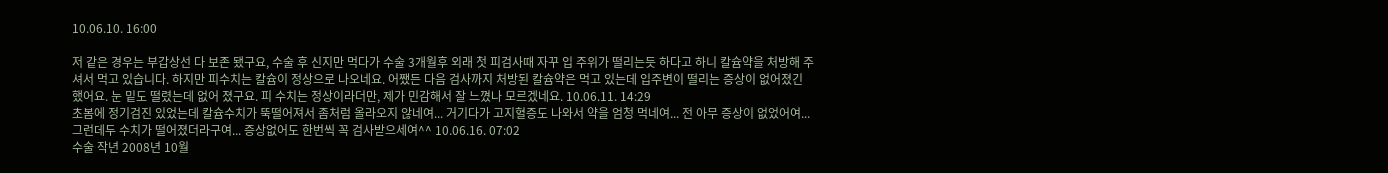10.06.10. 16:00

저 같은 경우는 부갑상선 다 보존 됐구요, 수술 후 신지만 먹다가 수술 3개월후 외래 첫 피검사때 자꾸 입 주위가 떨리는듯 하다고 하니 칼슘약을 처방해 주셔서 먹고 있습니다. 하지만 피수치는 칼슘이 정상으로 나오네요. 어쨌든 다음 검사까지 처방된 칼슘약은 먹고 있는데 입주변이 떨리는 증상이 없어졌긴 했어요. 눈 밑도 떨렸는데 없어 졌구요. 피 수치는 정상이라더만, 제가 민감해서 잘 느꼈나 모르겠네요. 10.06.11. 14:29
초봄에 정기검진 있었는데 칼슘수치가 뚝떨어져서 좀처럼 올라오지 않네여... 거기다가 고지혈증도 나와서 약을 엄청 먹네여... 전 아무 증상이 없었어여...그런데두 수치가 떨어졌더라구여... 증상없어도 한번씩 꼭 검사받으세여^^ 10.06.16. 07:02
수술 작년 2008년 10월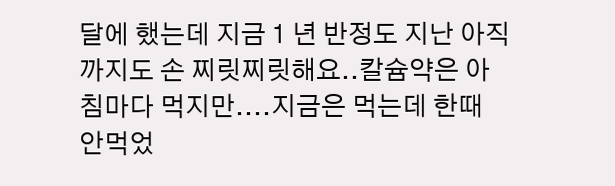달에 했는데 지금 1 년 반정도 지난 아직까지도 손 찌릿찌릿해요..칼슘약은 아침마다 먹지만....지금은 먹는데 한때 안먹었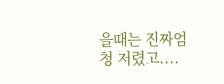을때는 진짜엄청 저렸고....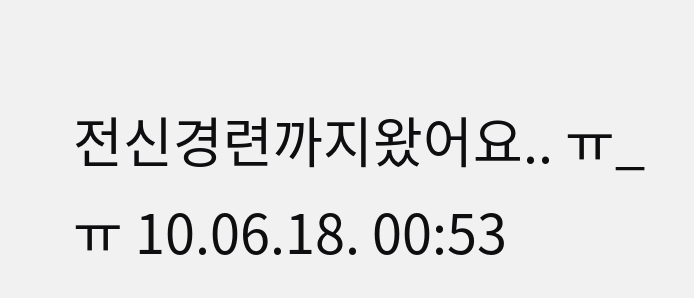전신경련까지왔어요.. ㅠ_ㅠ 10.06.18. 00:53